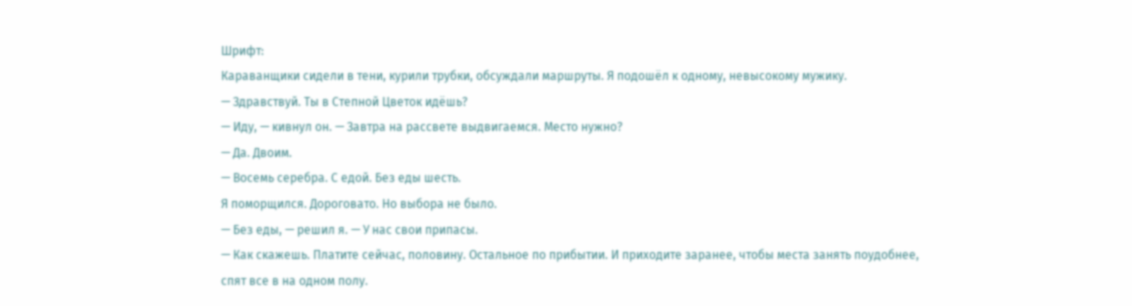Шрифт:
Караванщики сидели в тени, курили трубки, обсуждали маршруты. Я подошёл к одному, невысокому мужику.
— Здравствуй. Ты в Степной Цветок идёшь?
— Иду, — кивнул он. — Завтра на рассвете выдвигаемся. Место нужно?
— Да. Двоим.
— Восемь серебра. С едой. Без еды шесть.
Я поморщился. Дороговато. Но выбора не было.
— Без еды, — решил я. — У нас свои припасы.
— Как скажешь. Платите сейчас, половину. Остальное по прибытии. И приходите заранее, чтобы места занять поудобнее, спят все в на одном полу.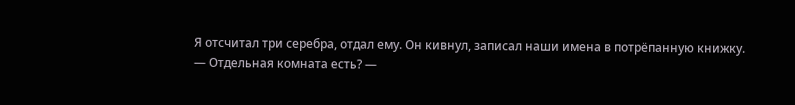Я отсчитал три серебра, отдал ему. Он кивнул, записал наши имена в потрёпанную книжку.
— Отдельная комната есть? —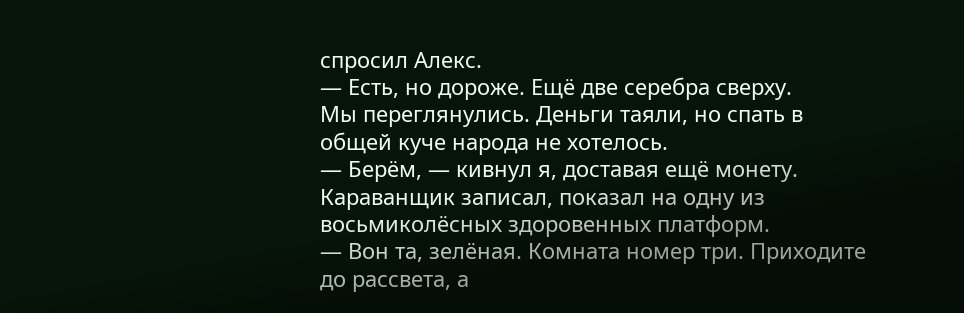спросил Алекс.
— Есть, но дороже. Ещё две серебра сверху.
Мы переглянулись. Деньги таяли, но спать в общей куче народа не хотелось.
— Берём, — кивнул я, доставая ещё монету.
Караванщик записал, показал на одну из восьмиколёсных здоровенных платформ.
— Вон та, зелёная. Комната номер три. Приходите до рассвета, а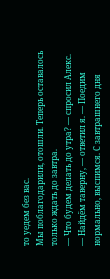то уедем без вас.
Мы поблагодарили, отошли. Теперь оставалось только ждать до завтра.
— Что будем делать до утра? — спросил Алекс.
— Найдём таверну, — ответил я. — Поедим нормально, выспимся. С завтрашнего дня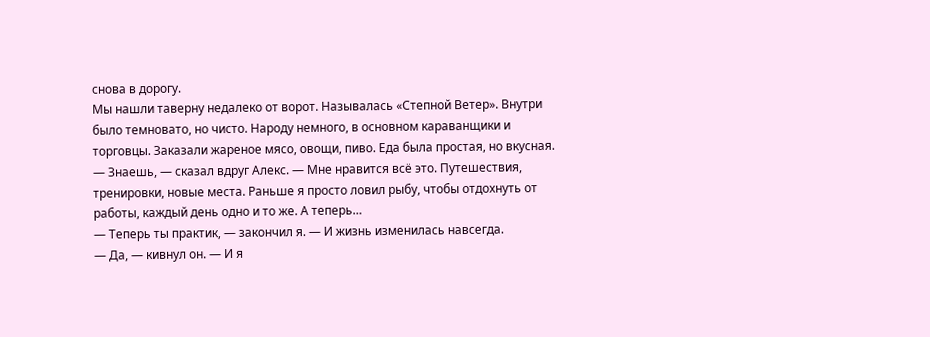снова в дорогу.
Мы нашли таверну недалеко от ворот. Называлась «Степной Ветер». Внутри было темновато, но чисто. Народу немного, в основном караванщики и торговцы. Заказали жареное мясо, овощи, пиво. Еда была простая, но вкусная.
— Знаешь, — сказал вдруг Алекс. — Мне нравится всё это. Путешествия, тренировки, новые места. Раньше я просто ловил рыбу, чтобы отдохнуть от работы, каждый день одно и то же. А теперь…
— Теперь ты практик, — закончил я. — И жизнь изменилась навсегда.
— Да, — кивнул он. — И я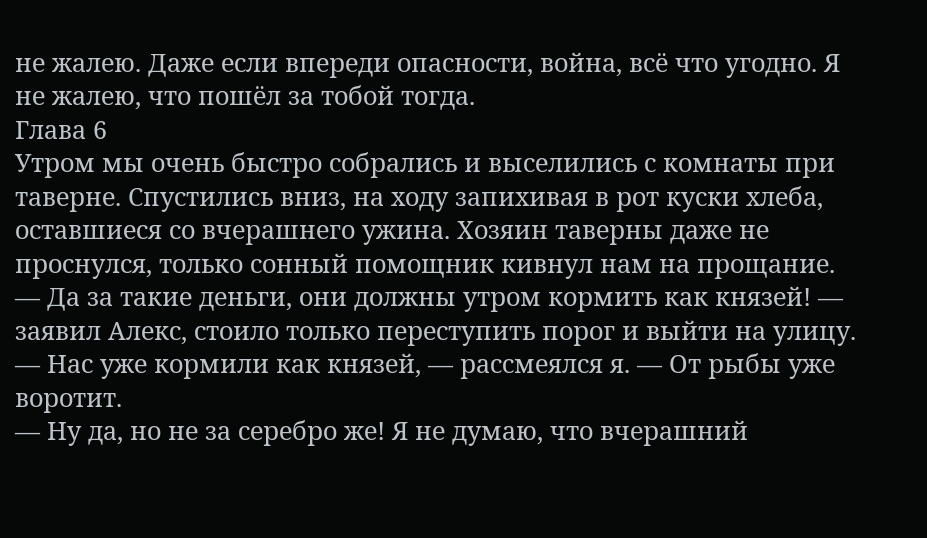не жалею. Даже если впереди опасности, война, всё что угодно. Я не жалею, что пошёл за тобой тогда.
Глава 6
Утром мы очень быстро собрались и выселились с комнаты при таверне. Спустились вниз, на ходу запихивая в рот куски хлеба, оставшиеся со вчерашнего ужина. Хозяин таверны даже не проснулся, только сонный помощник кивнул нам на прощание.
— Да за такие деньги, они должны утром кормить как князей! — заявил Алекс, стоило только переступить порог и выйти на улицу.
— Нас уже кормили как князей, — рассмеялся я. — От рыбы уже воротит.
— Ну да, но не за серебро же! Я не думаю, что вчерашний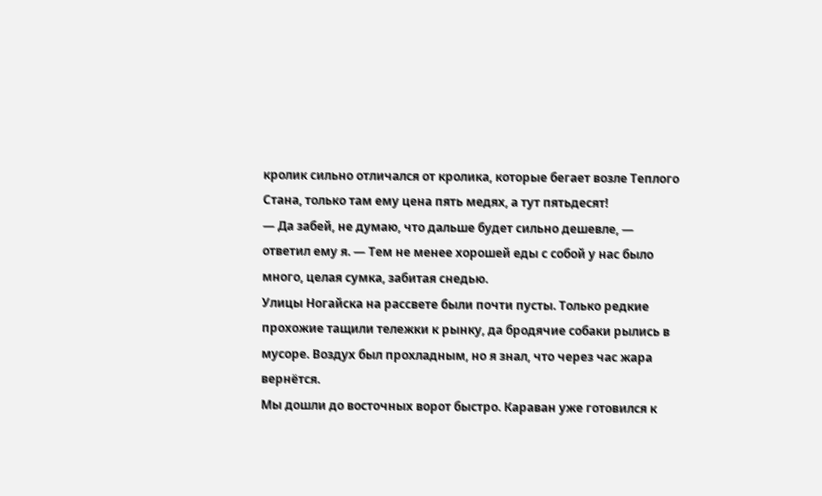кролик сильно отличался от кролика, которые бегает возле Теплого Стана, только там ему цена пять медях, а тут пятьдесят!
— Да забей, не думаю, что дальше будет сильно дешевле, — ответил ему я. — Тем не менее хорошей еды с собой у нас было много, целая сумка, забитая снедью.
Улицы Ногайска на рассвете были почти пусты. Только редкие прохожие тащили тележки к рынку, да бродячие собаки рылись в мусоре. Воздух был прохладным, но я знал, что через час жара вернётся.
Мы дошли до восточных ворот быстро. Караван уже готовился к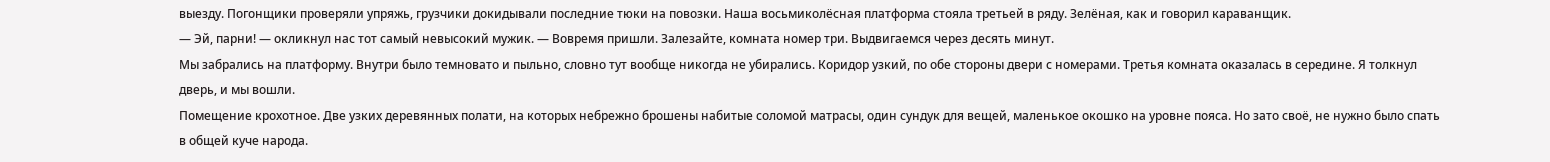выезду. Погонщики проверяли упряжь, грузчики докидывали последние тюки на повозки. Наша восьмиколёсная платформа стояла третьей в ряду. Зелёная, как и говорил караванщик.
— Эй, парни! — окликнул нас тот самый невысокий мужик. — Вовремя пришли. Залезайте, комната номер три. Выдвигаемся через десять минут.
Мы забрались на платформу. Внутри было темновато и пыльно, словно тут вообще никогда не убирались. Коридор узкий, по обе стороны двери с номерами. Третья комната оказалась в середине. Я толкнул дверь, и мы вошли.
Помещение крохотное. Две узких деревянных полати, на которых небрежно брошены набитые соломой матрасы, один сундук для вещей, маленькое окошко на уровне пояса. Но зато своё, не нужно было спать в общей куче народа.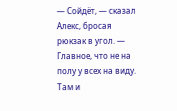— Сойдёт, — сказал Алекс, бросая рюкзак в угол. — Главное, что не на полу у всех на виду. Там и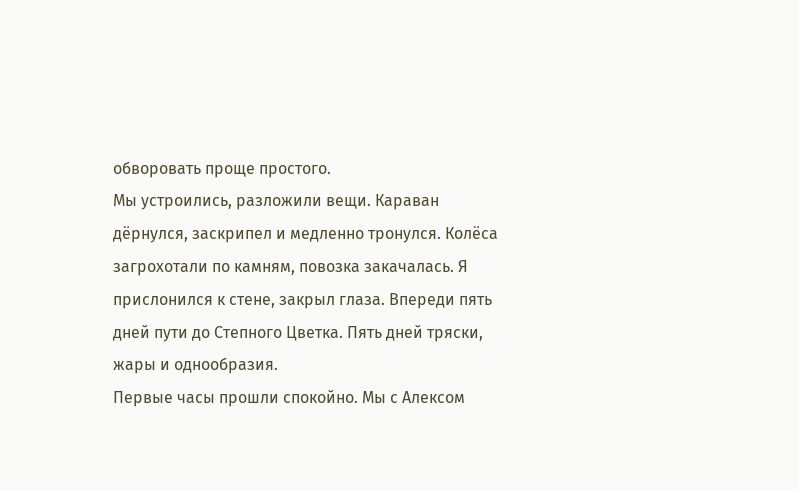обворовать проще простого.
Мы устроились, разложили вещи. Караван дёрнулся, заскрипел и медленно тронулся. Колёса загрохотали по камням, повозка закачалась. Я прислонился к стене, закрыл глаза. Впереди пять дней пути до Степного Цветка. Пять дней тряски, жары и однообразия.
Первые часы прошли спокойно. Мы с Алексом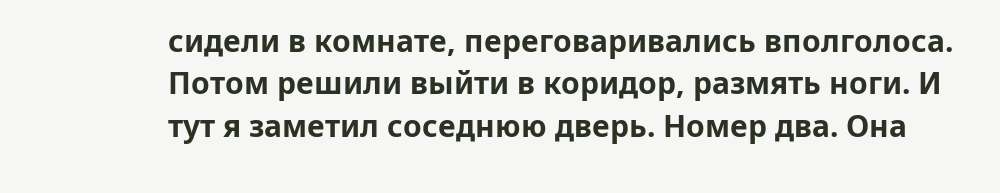сидели в комнате, переговаривались вполголоса. Потом решили выйти в коридор, размять ноги. И тут я заметил соседнюю дверь. Номер два. Она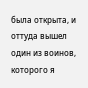была открыта, и оттуда вышел один из воинов, которого я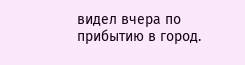видел вчера по прибытию в город.